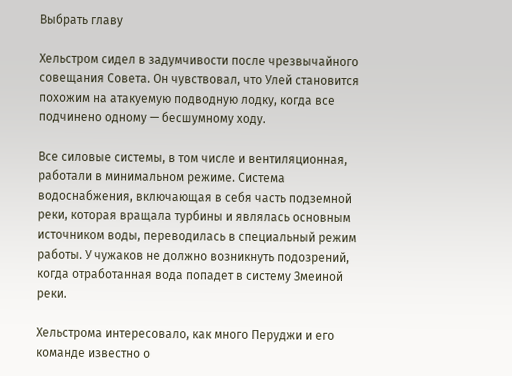Выбрать главу

Хельстром сидел в задумчивости после чрезвычайного совещания Совета. Он чувствовал, что Улей становится похожим на атакуемую подводную лодку, когда все подчинено одному — бесшумному ходу.

Все силовые системы, в том числе и вентиляционная, работали в минимальном режиме. Система водоснабжения, включающая в себя часть подземной реки, которая вращала турбины и являлась основным источником воды, переводилась в специальный режим работы. У чужаков не должно возникнуть подозрений, когда отработанная вода попадет в систему Змеиной реки.

Хельстрома интересовало, как много Перуджи и его команде известно о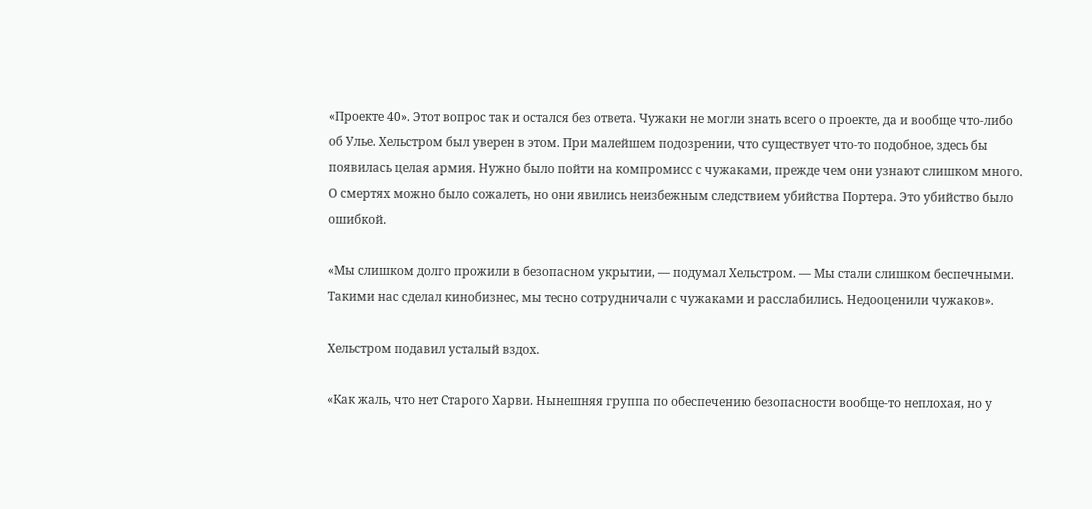«Проекте 40». Этот вопрос так и остался без ответа. Чужаки не могли знать всего о проекте, да и вообще что-либо об Улье. Хельстром был уверен в этом. При малейшем подозрении, что существует что-то подобное, здесь бы появилась целая армия. Нужно было пойти на компромисс с чужаками, прежде чем они узнают слишком много. О смертях можно было сожалеть, но они явились неизбежным следствием убийства Портера. Это убийство было ошибкой.

«Мы слишком долго прожили в безопасном укрытии, — подумал Хельстром. — Мы стали слишком беспечными. Такими нас сделал кинобизнес, мы тесно сотрудничали с чужаками и расслабились. Недооценили чужаков».

Хельстром подавил усталый вздох.

«Как жаль, что нет Старого Харви. Нынешняя группа по обеспечению безопасности вообще-то неплохая, но у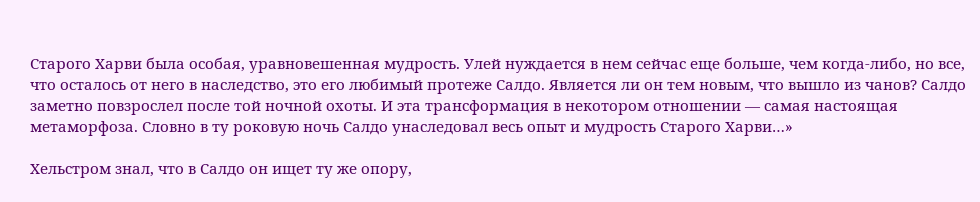Старого Харви была особая, уравновешенная мудрость. Улей нуждается в нем сейчас еще больше, чем когда-либо, но все, что осталось от него в наследство, это его любимый протеже Салдо. Является ли он тем новым, что вышло из чанов? Салдо заметно повзрослел после той ночной охоты. И эта трансформация в некотором отношении — самая настоящая метаморфоза. Словно в ту роковую ночь Салдо унаследовал весь опыт и мудрость Старого Харви…»

Хельстром знал, что в Салдо он ищет ту же опору,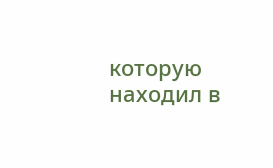которую находил в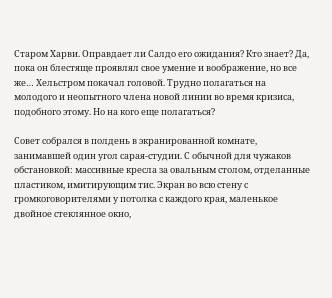Старом Харви. Оправдает ли Салдо его ожидания? Кто знает? Да, пока он блестяще проявлял свое умение и воображение, но все же… Хельстром покачал головой. Трудно полагаться на молодого и неопытного члена новой линии во время кризиса, подобного этому. Но на кого еще полагаться?

Совет собрался в полдень в экранированной комнате, занимавшей один угол сарая-студии. С обычной для чужаков обстановкой: массивные кресла за овальным столом, отделанные пластиком, имитирующим тис. Экран во всю стену с громкоговорителями у потолка с каждого края, маленькое двойное стеклянное окно,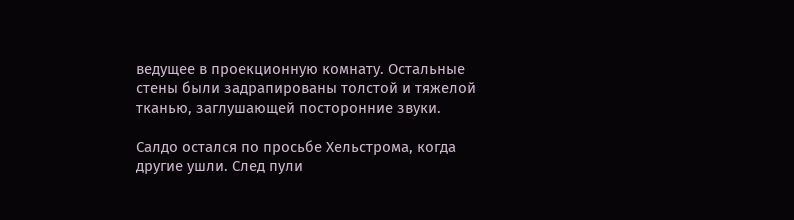ведущее в проекционную комнату. Остальные стены были задрапированы толстой и тяжелой тканью, заглушающей посторонние звуки.

Салдо остался по просьбе Хельстрома, когда другие ушли. След пули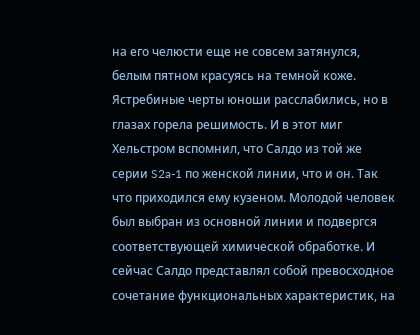на его челюсти еще не совсем затянулся, белым пятном красуясь на темной коже. Ястребиные черты юноши расслабились, но в глазах горела решимость. И в этот миг Хельстром вспомнил, что Салдо из той же серии S2a-1 по женской линии, что и он. Так что приходился ему кузеном. Молодой человек был выбран из основной линии и подвергся соответствующей химической обработке. И сейчас Салдо представлял собой превосходное сочетание функциональных характеристик, на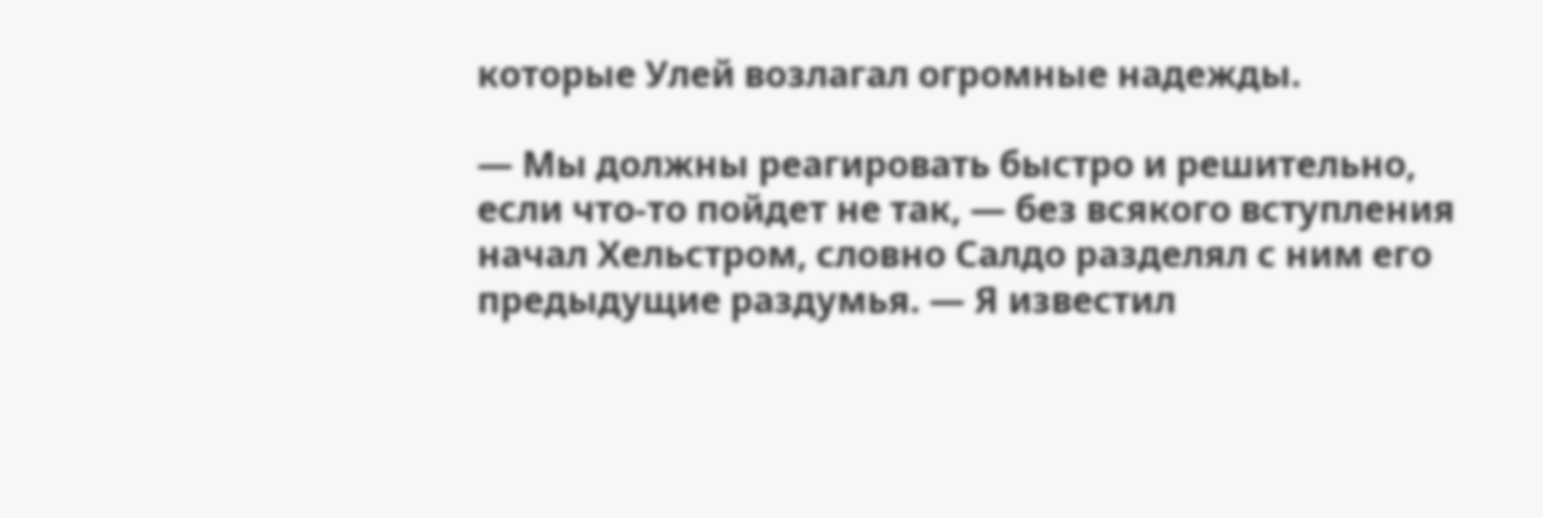которые Улей возлагал огромные надежды.

— Мы должны реагировать быстро и решительно, если что-то пойдет не так, — без всякого вступления начал Хельстром, словно Салдо разделял с ним его предыдущие раздумья. — Я известил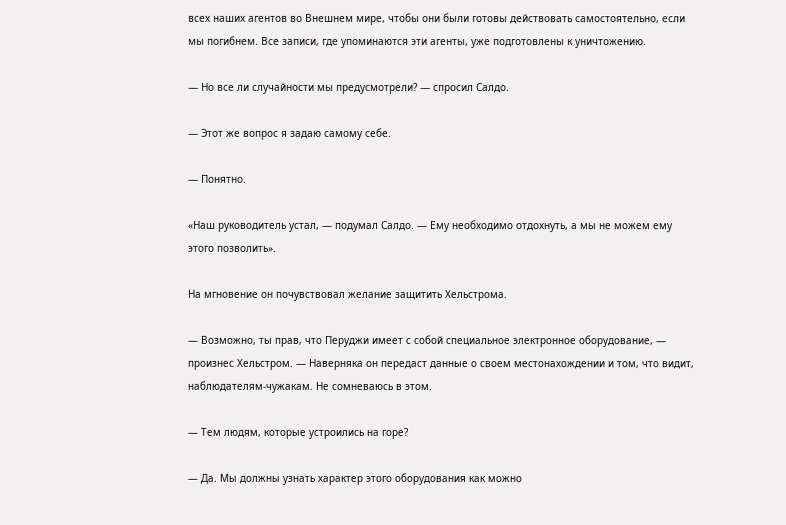всех наших агентов во Внешнем мире, чтобы они были готовы действовать самостоятельно, если мы погибнем. Все записи, где упоминаются эти агенты, уже подготовлены к уничтожению.

— Но все ли случайности мы предусмотрели? — спросил Салдо.

— Этот же вопрос я задаю самому себе.

— Понятно.

«Наш руководитель устал, — подумал Салдо. — Ему необходимо отдохнуть, а мы не можем ему этого позволить».

На мгновение он почувствовал желание защитить Хельстрома.

— Возможно, ты прав, что Перуджи имеет с собой специальное электронное оборудование, — произнес Хельстром. — Наверняка он передаст данные о своем местонахождении и том, что видит, наблюдателям-чужакам. Не сомневаюсь в этом.

— Тем людям, которые устроились на горе?

— Да. Мы должны узнать характер этого оборудования как можно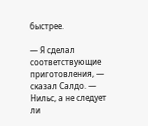быстрее.

— Я сделал соответствующие приготовления, — сказал Салдо. — Нильс, а не следует ли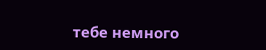тебе немного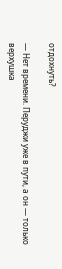отдохнуть?

— Нет времени. Перуджи уже в пути, а он — только верхушка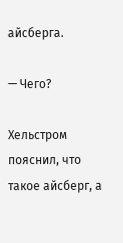айсберга.

— Чего?

Хельстром пояснил, что такое айсберг, а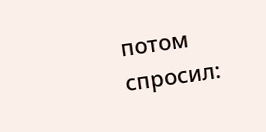потом спросил: